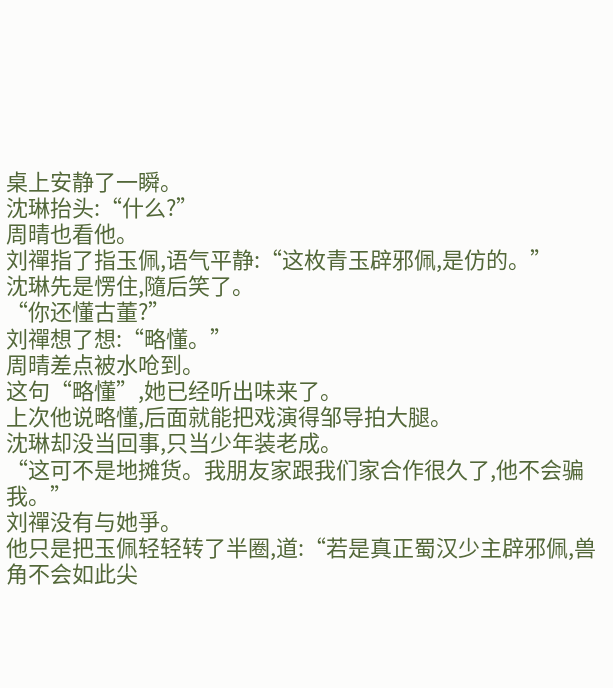桌上安静了一瞬。
沈琳抬头:“什么?”
周晴也看他。
刘禪指了指玉佩,语气平静:“这枚青玉辟邪佩,是仿的。”
沈琳先是愣住,隨后笑了。
“你还懂古董?”
刘禪想了想:“略懂。”
周晴差点被水呛到。
这句“略懂”,她已经听出味来了。
上次他说略懂,后面就能把戏演得邹导拍大腿。
沈琳却没当回事,只当少年装老成。
“这可不是地摊货。我朋友家跟我们家合作很久了,他不会骗我。”
刘禪没有与她爭。
他只是把玉佩轻轻转了半圈,道:“若是真正蜀汉少主辟邪佩,兽角不会如此尖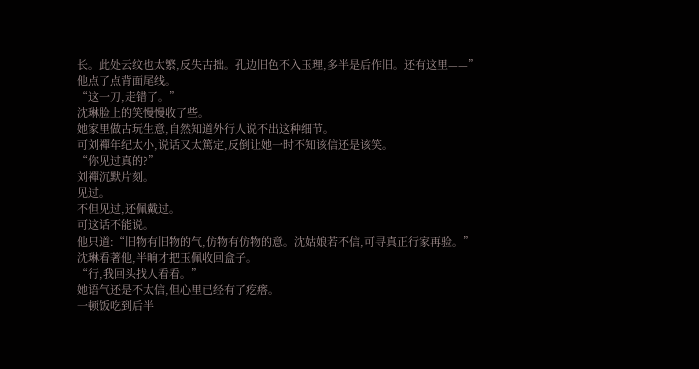长。此处云纹也太繁,反失古拙。孔边旧色不入玉理,多半是后作旧。还有这里——”
他点了点背面尾线。
“这一刀,走错了。”
沈琳脸上的笑慢慢收了些。
她家里做古玩生意,自然知道外行人说不出这种细节。
可刘禪年纪太小,说话又太篤定,反倒让她一时不知该信还是该笑。
“你见过真的?”
刘禪沉默片刻。
见过。
不但见过,还佩戴过。
可这话不能说。
他只道:“旧物有旧物的气,仿物有仿物的意。沈姑娘若不信,可寻真正行家再验。”
沈琳看著他,半晌才把玉佩收回盒子。
“行,我回头找人看看。”
她语气还是不太信,但心里已经有了疙瘩。
一顿饭吃到后半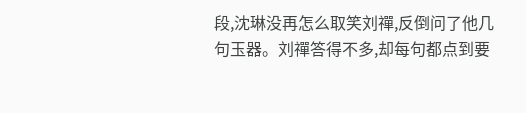段,沈琳没再怎么取笑刘禪,反倒问了他几句玉器。刘禪答得不多,却每句都点到要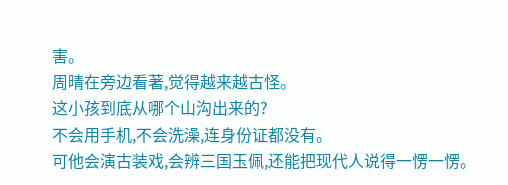害。
周晴在旁边看著,觉得越来越古怪。
这小孩到底从哪个山沟出来的?
不会用手机,不会洗澡,连身份证都没有。
可他会演古装戏,会辨三国玉佩,还能把现代人说得一愣一愣。